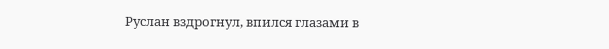Руслан вздрогнул, впился глазами в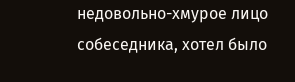недовольно-хмурое лицо собеседника, хотел было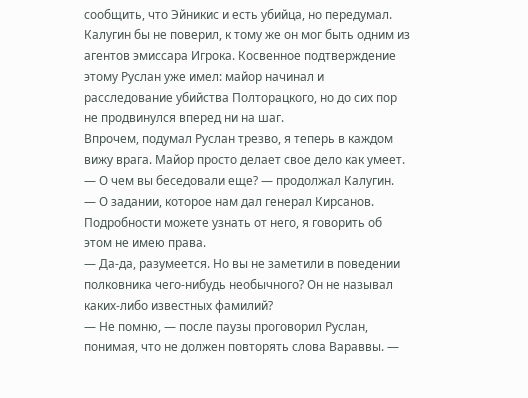сообщить, что Эйникис и есть убийца, но передумал. Калугин бы не поверил, к тому же он мог быть одним из агентов эмиссара Игрока. Косвенное подтверждение этому Руслан уже имел: майор начинал и расследование убийства Полторацкого, но до сих пор не продвинулся вперед ни на шаг.
Впрочем, подумал Руслан трезво, я теперь в каждом вижу врага. Майор просто делает свое дело как умеет.
— О чем вы беседовали еще? — продолжал Калугин.
— О задании, которое нам дал генерал Кирсанов. Подробности можете узнать от него, я говорить об этом не имею права.
— Да-да, разумеется. Но вы не заметили в поведении полковника чего-нибудь необычного? Он не называл каких-либо известных фамилий?
— Не помню, — после паузы проговорил Руслан, понимая, что не должен повторять слова Вараввы. —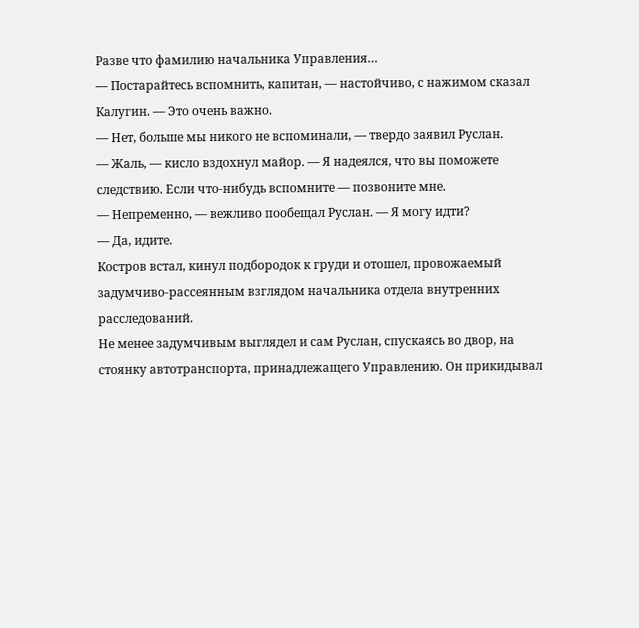Разве что фамилию начальника Управления…
— Постарайтесь вспомнить, капитан, — настойчиво, с нажимом сказал Калугин. — Это очень важно.
— Нет, больше мы никого не вспоминали, — твердо заявил Руслан.
— Жаль, — кисло вздохнул майор. — Я надеялся, что вы поможете следствию. Если что-нибудь вспомните — позвоните мне.
— Непременно, — вежливо пообещал Руслан. — Я могу идти?
— Да, идите.
Костров встал, кинул подбородок к груди и отошел, провожаемый задумчиво-рассеянным взглядом начальника отдела внутренних расследований.
Не менее задумчивым выглядел и сам Руслан, спускаясь во двор, на стоянку автотранспорта, принадлежащего Управлению. Он прикидывал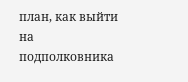план, как выйти на подполковника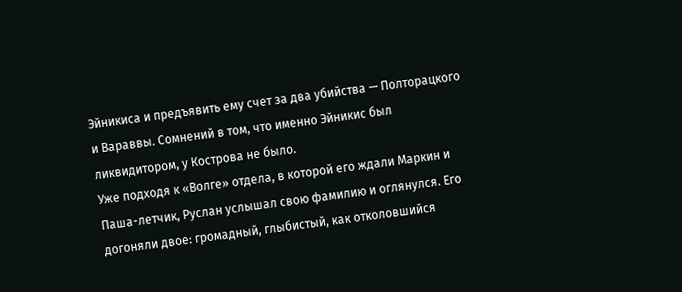Эйникиса и предъявить ему счет за два убийства — Полторацкого и Вараввы. Сомнений в том, что именно Эйникис был ликвидитором, у Кострова не было.
Уже подходя к «Волге» отдела, в которой его ждали Маркин и Паша-летчик, Руслан услышал свою фамилию и оглянулся. Его догоняли двое: громадный, глыбистый, как отколовшийся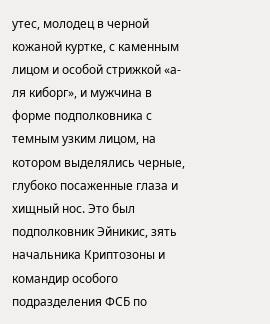утес, молодец в черной кожаной куртке, с каменным лицом и особой стрижкой «а-ля киборг», и мужчина в форме подполковника с темным узким лицом, на котором выделялись черные, глубоко посаженные глаза и хищный нос. Это был подполковник Эйникис, зять начальника Криптозоны и командир особого подразделения ФСБ по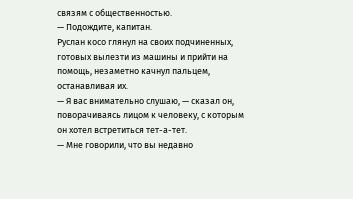связям с общественностью.
— Подождите, капитан.
Руслан косо глянул на своих подчиненных, готовых вылезти из машины и прийти на помощь, незаметно качнул пальцем, останавливая их.
— Я вас внимательно слушаю, — сказал он, поворачиваясь лицом к человеку, с которым он хотел встретиться тет-а-тет.
— Мне говорили, что вы недавно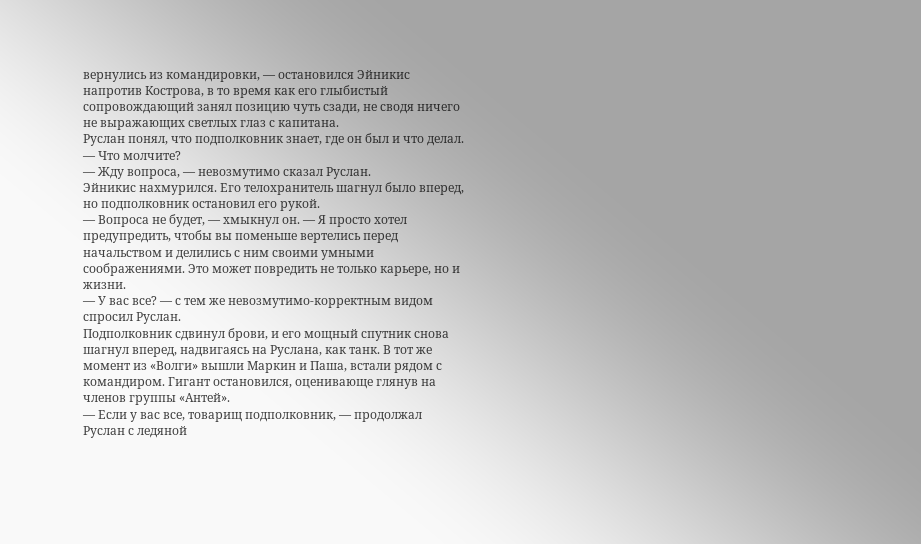вернулись из командировки, — остановился Эйникис напротив Кострова, в то время как его глыбистый сопровождающий занял позицию чуть сзади, не сводя ничего не выражающих светлых глаз с капитана.
Руслан понял, что подполковник знает, где он был и что делал.
— Что молчите?
— Жду вопроса, — невозмутимо сказал Руслан.
Эйникис нахмурился. Его телохранитель шагнул было вперед, но подполковник остановил его рукой.
— Вопроса не будет, — хмыкнул он. — Я просто хотел предупредить, чтобы вы поменьше вертелись перед начальством и делились с ним своими умными соображениями. Это может повредить не только карьере, но и жизни.
— У вас все? — с тем же невозмутимо-корректным видом спросил Руслан.
Подполковник сдвинул брови, и его мощный спутник снова шагнул вперед, надвигаясь на Руслана, как танк. В тот же момент из «Волги» вышли Маркин и Паша, встали рядом с командиром. Гигант остановился, оценивающе глянув на членов группы «Антей».
— Если у вас все, товарищ подполковник, — продолжал Руслан с ледяной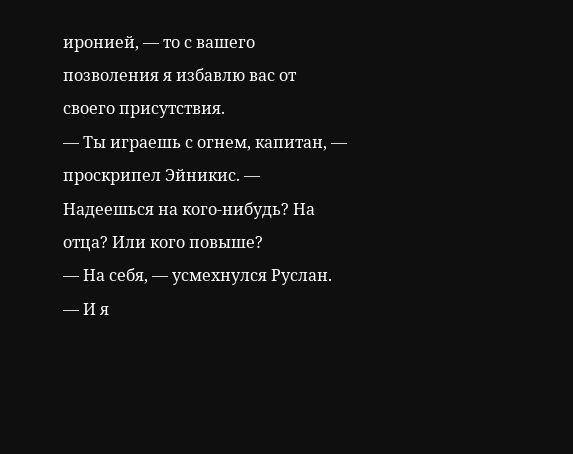иронией, — то с вашего позволения я избавлю вас от своего присутствия.
— Ты играешь с огнем, капитан, — проскрипел Эйникис. — Надеешься на кого-нибудь? На отца? Или кого повыше?
— На себя, — усмехнулся Руслан. — И я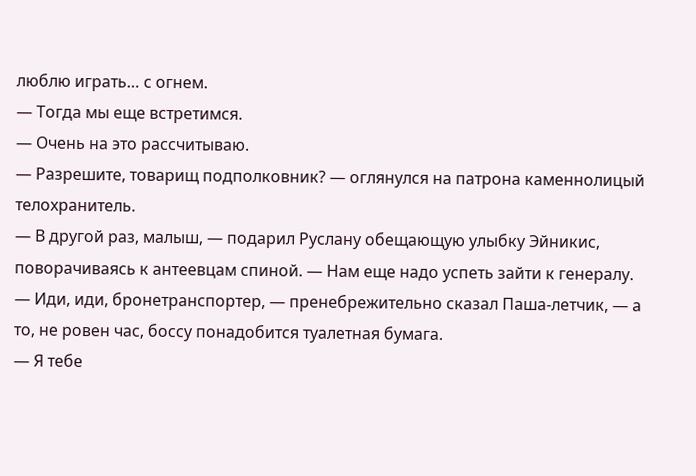люблю играть… с огнем.
— Тогда мы еще встретимся.
— Очень на это рассчитываю.
— Разрешите, товарищ подполковник? — оглянулся на патрона каменнолицый телохранитель.
— В другой раз, малыш, — подарил Руслану обещающую улыбку Эйникис, поворачиваясь к антеевцам спиной. — Нам еще надо успеть зайти к генералу.
— Иди, иди, бронетранспортер, — пренебрежительно сказал Паша-летчик, — а то, не ровен час, боссу понадобится туалетная бумага.
— Я тебе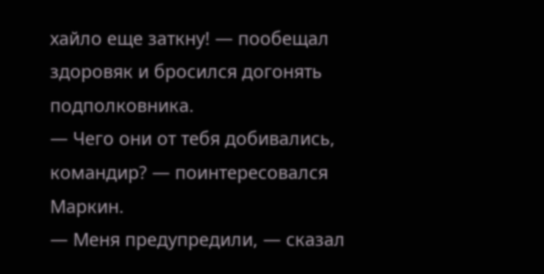хайло еще заткну! — пообещал здоровяк и бросился догонять подполковника.
— Чего они от тебя добивались, командир? — поинтересовался Маркин.
— Меня предупредили, — сказал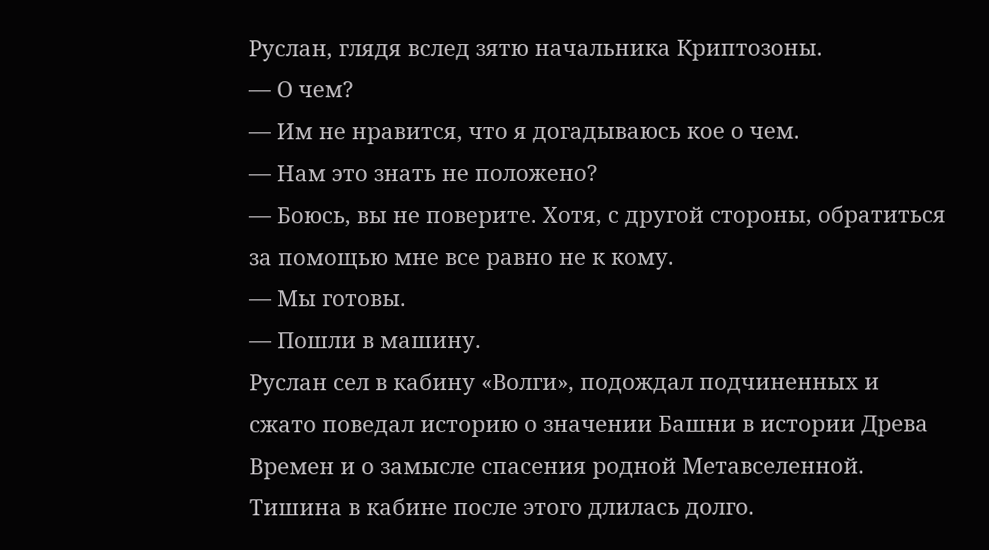Руслан, глядя вслед зятю начальника Криптозоны.
— О чем?
— Им не нравится, что я догадываюсь кое о чем.
— Нам это знать не положено?
— Боюсь, вы не поверите. Хотя, с другой стороны, обратиться за помощью мне все равно не к кому.
— Мы готовы.
— Пошли в машину.
Руслан сел в кабину «Волги», подождал подчиненных и сжато поведал историю о значении Башни в истории Древа Времен и о замысле спасения родной Метавселенной. Тишина в кабине после этого длилась долго.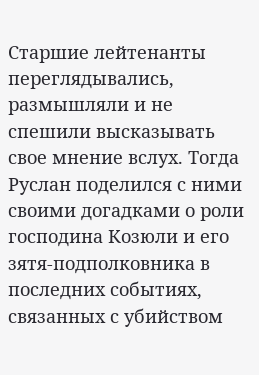Старшие лейтенанты переглядывались, размышляли и не спешили высказывать свое мнение вслух. Тогда Руслан поделился с ними своими догадками о роли господина Козюли и его зятя-подполковника в последних событиях, связанных с убийством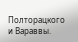Полторацкого и Вараввы.